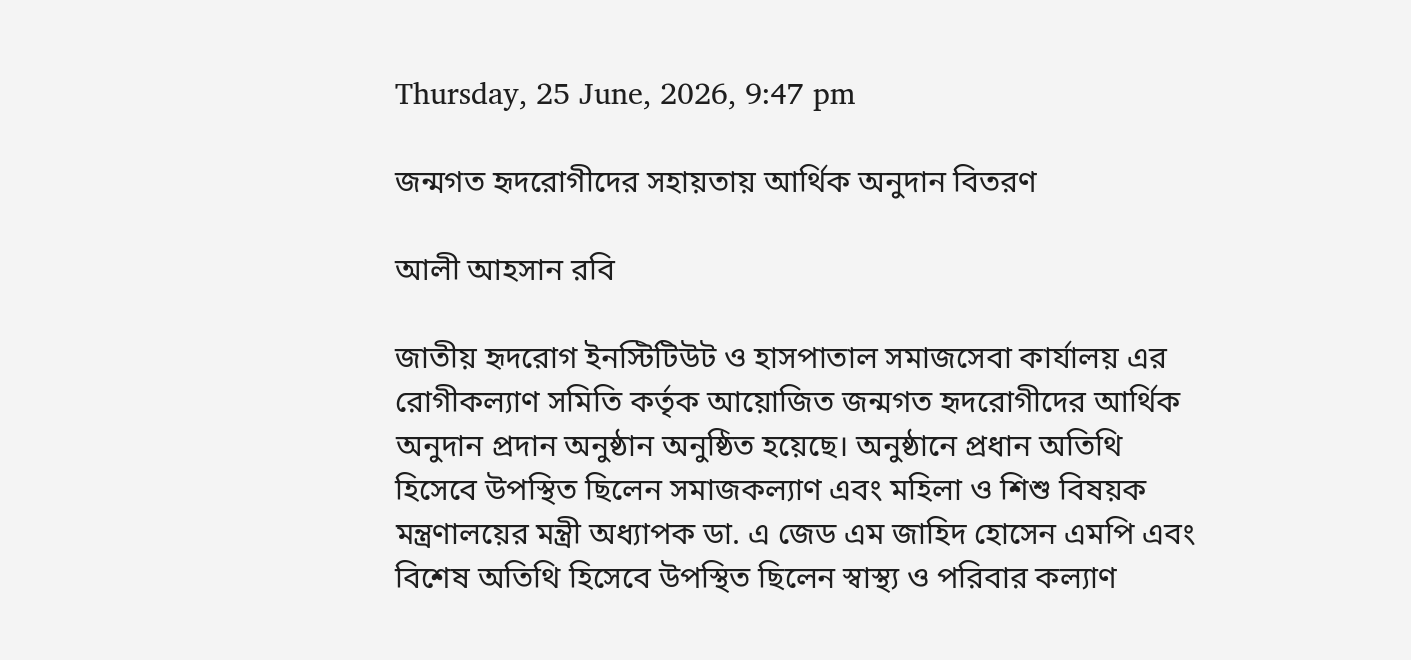Thursday, 25 June, 2026, 9:47 pm

জন্মগত হৃদরোগীদের সহায়তায় আর্থিক অনুদান বিতরণ

আলী আহসান রবি

জাতীয় হৃদরোগ ইনস্টিটিউট ও হাসপাতাল সমাজসেবা কার্যালয় এর রোগীকল্যাণ সমিতি কর্তৃক আয়োজিত জন্মগত হৃদরোগীদের আর্থিক অনুদান প্রদান অনুষ্ঠান অনুষ্ঠিত হয়েছে। অনুষ্ঠানে প্রধান অতিথি হিসেবে উপস্থিত ছিলেন সমাজকল্যাণ এবং মহিলা ও শিশু বিষয়ক মন্ত্রণালয়ের মন্ত্রী অধ্যাপক ডা. এ জেড এম জাহিদ হোসেন এমপি এবং বিশেষ অতিথি হিসেবে উপস্থিত ছিলেন স্বাস্থ্য ও পরিবার কল্যাণ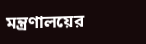মন্ত্রণালয়ের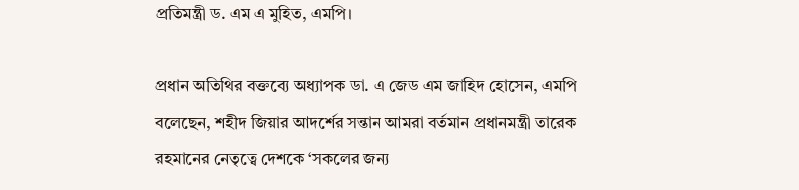প্রতিমন্ত্রী ড. এম এ মুহিত, এমপি।

প্রধান অতিথির বক্তব্যে অধ্যাপক ডা. এ জেড এম জাহিদ হোসেন, এমপি বলেছেন, শহীদ জিয়ার আদর্শের সন্তান আমরা বর্তমান প্রধানমন্ত্রী তারেক রহমানের নেতৃত্বে দেশকে ‘সকলের জন্য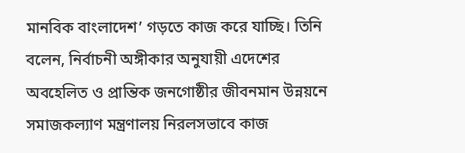মানবিক বাংলাদেশ’ গড়তে কাজ করে যাচ্ছি। তিনি বলেন, নির্বাচনী অঙ্গীকার অনুযায়ী এদেশের অবহেলিত ও প্রান্তিক জনগোষ্ঠীর জীবনমান উন্নয়নে সমাজকল্যাণ মন্ত্রণালয় নিরলসভাবে কাজ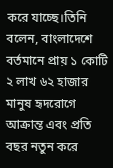করে যাচ্ছে।তিনি বলেন, বাংলাদেশে বর্তমানে প্রায় ১ কোটি ২ লাখ ৬২ হাজার মানুষ হৃদরোগে আক্রান্ত এবং প্রতি বছর নতুন করে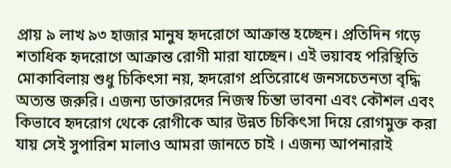প্রায় ৯ লাখ ৯৩ হাজার মানুষ হৃদরোগে আক্রান্ত হচ্ছেন। প্রতিদিন গড়ে শতাধিক হৃদরোগে আক্রান্ত রোগী মারা যাচ্ছেন। এই ভয়াবহ পরিস্থিতি মোকাবিলায় শুধু চিকিৎসা নয়, হৃদরোগ প্রতিরোধে জনসচেতনতা বৃদ্ধি অত্যন্ত জরুরি। এজন্য ডাক্তারদের নিজস্ব চিন্তা ভাবনা এবং কৌশল এবং কিভাবে হৃদরোগ থেকে রোগীকে আর উন্নত চিকিৎসা দিয়ে রোগমুক্ত করা যায় সেই সুপারিশ মালাও আমরা জানতে চাই । এজন্য আপনারাই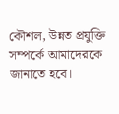কৌশল, উন্নত প্রযুক্তি সম্পর্কে আমাদেরকে জানাতে হবে।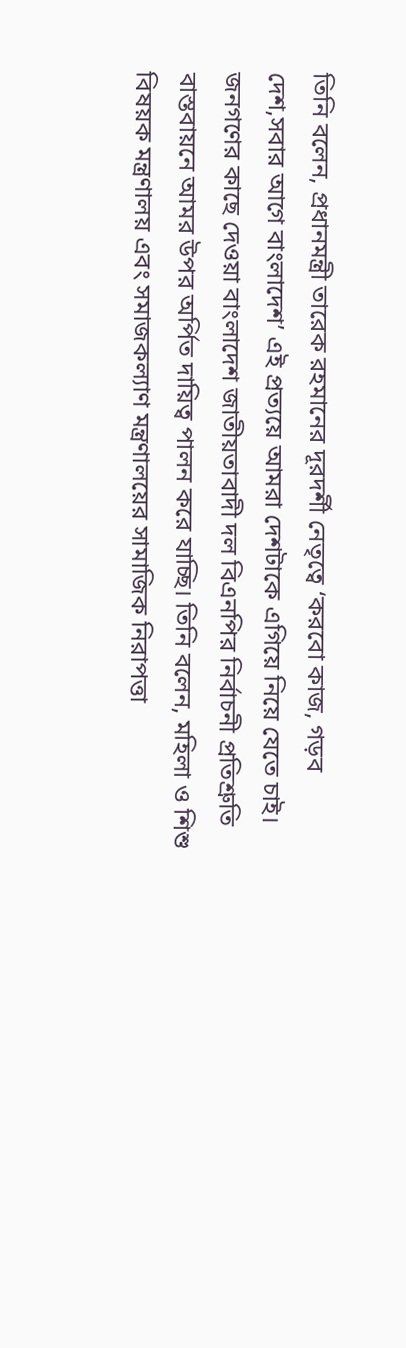তিনি বলেন, প্রধানমন্ত্রী তারেক রহমানের দূরদর্শী নেতৃত্বে ‘করবো কাজ, গড়ব দেশ,সবার আগে বাংলাদেশ’ এই প্রত্যয়ে আমরা দেশটাকে এগিয়ে নিয়ে যেতে চাই। জনগণের কাছে দেওয়া বাংলাদেশ জাতীয়তাবাদী দল বিএনপির নির্বাচনী প্রতিশ্রুতি বাস্তবায়নে আমর উপর অর্পিত দায়িত্ব পালন করে যাচ্ছি। তিনি বলেন, মহিলা ও শিশু বিষয়ক মন্ত্রণালয় এবং সমাজকল্যাণ মন্ত্রণালয়ের সামাজিক নিরাপত্তা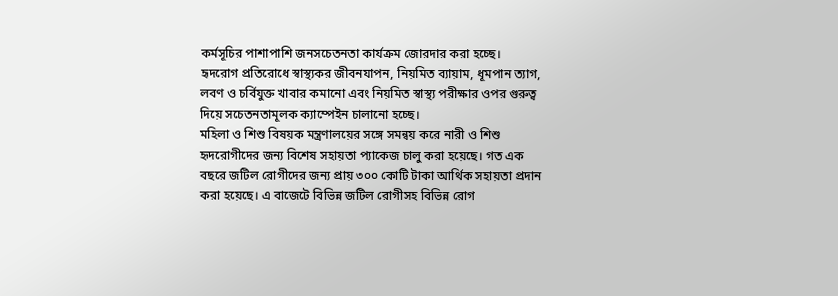কর্মসূচির পাশাপাশি জনসচেতনতা কার্যক্রম জোরদার করা হচ্ছে।
হৃদরোগ প্রতিরোধে স্বাস্থ্যকর জীবনযাপন, নিয়মিত ব্যায়াম, ধূমপান ত্যাগ, লবণ ও চর্বিযুক্ত খাবার কমানো এবং নিয়মিত স্বাস্থ্য পরীক্ষার ওপর গুরুত্ব দিয়ে সচেতনতামূলক ক্যাম্পেইন চালানো হচ্ছে।
মহিলা ও শিশু বিষয়ক মন্ত্রণালয়ের সঙ্গে সমন্বয় করে নারী ও শিশু হৃদরোগীদের জন্য বিশেষ সহায়তা প্যাকেজ চালু করা হয়েছে। গত এক বছরে জটিল রোগীদের জন্য প্রায় ৩০০ কোটি টাকা আর্থিক সহায়তা প্রদান করা হয়েছে। এ বাজেটে বিভিন্ন জটিল রোগীসহ বিভিন্ন রোগ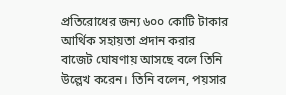প্রতিরোধের জন্য ৬০০ কোটি টাকার আর্থিক সহায়তা প্রদান করার বাজেট ঘোষণায় আসছে বলে তিনি উল্লেখ করেন। তিনি বলেন, পয়সার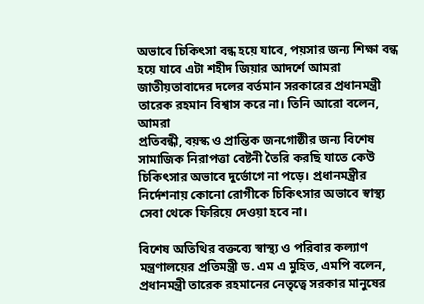অভাবে চিকিৎসা বন্ধ হয়ে যাবে, পয়সার জন্য শিক্ষা বন্ধ হয়ে যাবে এটা শহীদ জিয়ার আদর্শে আমরা জাতীয়তাবাদের দলের বর্তমান সরকারের প্রধানমন্ত্রী তারেক রহমান বিশ্বাস করে না। তিনি আরো বলেন, আমরা
প্রতিবন্ধী, বয়স্ক ও প্রান্তিক জনগোষ্ঠীর জন্য বিশেষ সামাজিক নিরাপত্তা বেষ্টনী তৈরি করছি যাতে কেউ চিকিৎসার অভাবে দুর্ভোগে না পড়ে। প্রধানমন্ত্রীর নির্দেশনায় কোনো রোগীকে চিকিৎসার অভাবে স্বাস্থ্য সেবা থেকে ফিরিয়ে দেওয়া হবে না।

বিশেষ অতিথির বক্তব্যে স্বাস্থ্য ও পরিবার কল্যাণ মন্ত্রণালয়ের প্রতিমন্ত্রী ড. এম এ মুহিত, এমপি বলেন, প্রধানমন্ত্রী তারেক রহমানের নেতৃত্বে সরকার মানুষের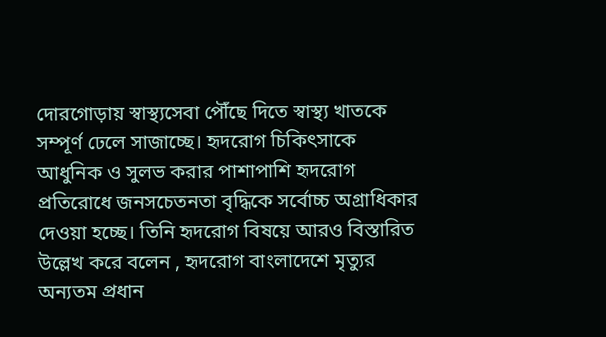দোরগোড়ায় স্বাস্থ্যসেবা পৌঁছে দিতে স্বাস্থ্য খাতকে সম্পূর্ণ ঢেলে সাজাচ্ছে। হৃদরোগ চিকিৎসাকে আধুনিক ও সুলভ করার পাশাপাশি হৃদরোগ প্রতিরোধে জনসচেতনতা বৃদ্ধিকে সর্বোচ্চ অগ্রাধিকার দেওয়া হচ্ছে। তিনি হৃদরোগ বিষয়ে আরও বিস্তারিত উল্লেখ করে বলেন , হৃদরোগ বাংলাদেশে মৃত্যুর অন্যতম প্রধান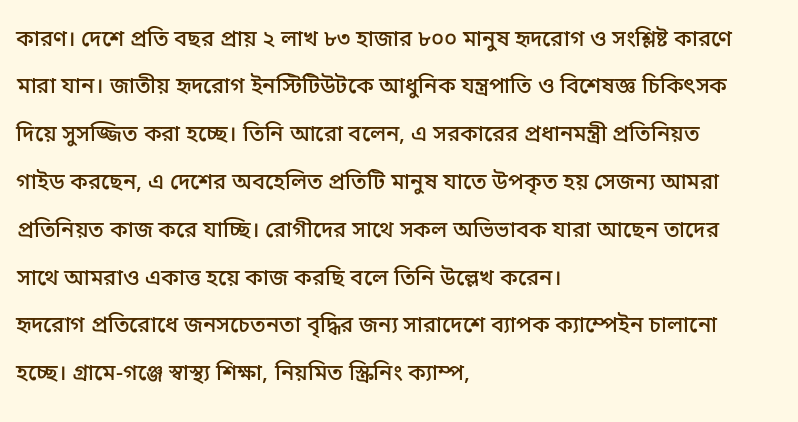কারণ। দেশে প্রতি বছর প্রায় ২ লাখ ৮৩ হাজার ৮০০ মানুষ হৃদরোগ ও সংশ্লিষ্ট কারণে মারা যান। জাতীয় হৃদরোগ ইনস্টিটিউটকে আধুনিক যন্ত্রপাতি ও বিশেষজ্ঞ চিকিৎসক দিয়ে সুসজ্জিত করা হচ্ছে। তিনি আরো বলেন, এ সরকারের প্রধানমন্ত্রী প্রতিনিয়ত গাইড করছেন, এ দেশের অবহেলিত প্রতিটি মানুষ যাতে উপকৃত হয় সেজন্য আমরা প্রতিনিয়ত কাজ করে যাচ্ছি। রোগীদের সাথে সকল অভিভাবক যারা আছেন তাদের সাথে আমরাও একাত্ত হয়ে কাজ করছি বলে তিনি উল্লেখ করেন।
হৃদরোগ প্রতিরোধে জনসচেতনতা বৃদ্ধির জন্য সারাদেশে ব্যাপক ক্যাম্পেইন চালানো হচ্ছে। গ্রামে-গঞ্জে স্বাস্থ্য শিক্ষা, নিয়মিত স্ক্রিনিং ক্যাম্প,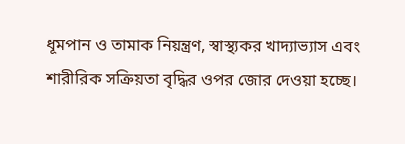ধূমপান ও তামাক নিয়ন্ত্রণ, স্বাস্থ্যকর খাদ্যাভ্যাস এবং শারীরিক সক্রিয়তা বৃদ্ধির ওপর জোর দেওয়া হচ্ছে।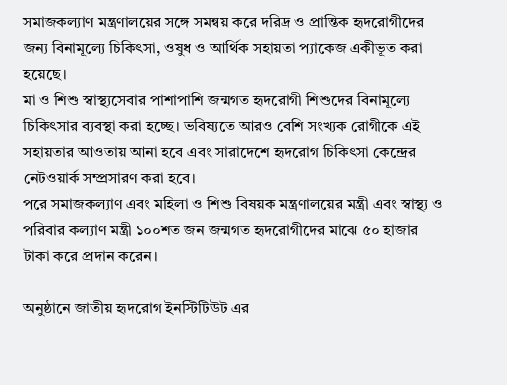সমাজকল্যাণ মন্ত্রণালয়ের সঙ্গে সমন্বয় করে দরিদ্র ও প্রান্তিক হৃদরোগীদের জন্য বিনামূল্যে চিকিৎসা, ওষুধ ও আর্থিক সহায়তা প্যাকেজ একীভূত করা হয়েছে।
মা ও শিশু স্বাস্থ্যসেবার পাশাপাশি জন্মগত হৃদরোগী শিশুদের বিনামূল্যে চিকিৎসার ব্যবস্থা করা হচ্ছে। ভবিষ্যতে আরও বেশি সংখ্যক রোগীকে এই সহায়তার আওতায় আনা হবে এবং সারাদেশে হৃদরোগ চিকিৎসা কেন্দ্রের নেটওয়ার্ক সম্প্রসারণ করা হবে।
পরে সমাজকল্যাণ এবং মহিলা ও শিশু বিষয়ক মন্ত্রণালয়ের মন্ত্রী এবং স্বাস্থ্য ও পরিবার কল্যাণ মন্ত্রী ১০০শত জন জন্মগত হৃদরোগীদের মাঝে ৫০ হাজার টাকা করে প্রদান করেন।

অনুষ্ঠানে জাতীয় হৃদরোগ ইনস্টিটিউট এর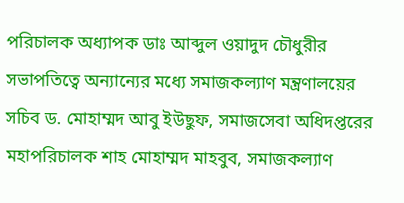পরিচালক অধ্যাপক ডাঃ আব্দুল ওয়াদুদ চৌধুরীর সভাপতিত্বে অন্যান্যের মধ্যে সমাজকল্যাণ মন্ত্রণালয়ের সচিব ড. মোহাম্মদ আবু ইউছুফ, সমাজসেবা অধিদপ্তরের মহাপরিচালক শাহ মোহাম্মদ মাহবুব, সমাজকল্যাণ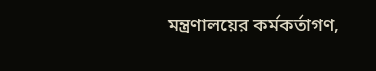মন্ত্রণালয়ের কর্মকর্তাগণ,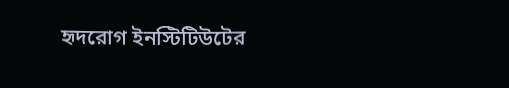হৃদরোগ ইনস্টিটিউটের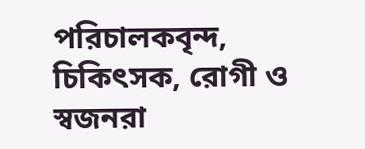পরিচালকবৃন্দ, চিকিৎসক, রোগী ও স্বজনরা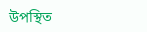উপস্থিত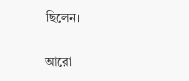ছিলেন।

আরো